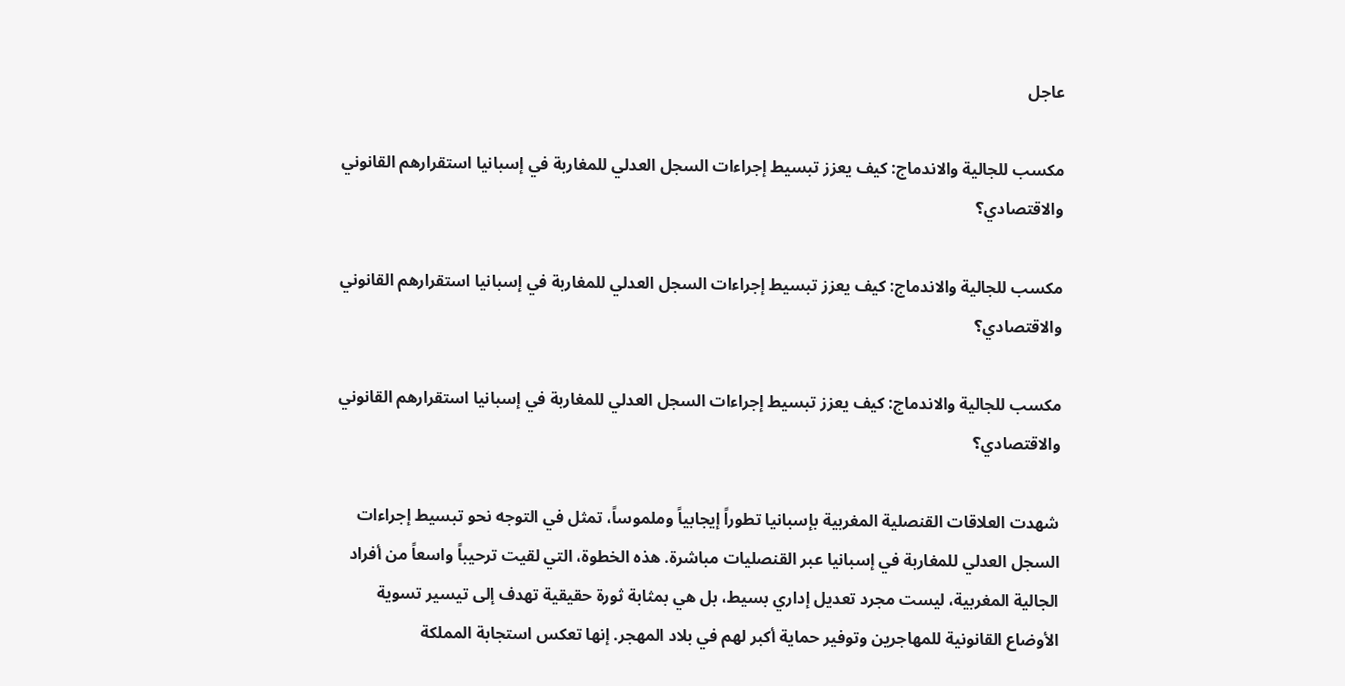عاجل

مكسب للجالية والاندماج: كيف يعزز تبسيط إجراءات السجل العدلي للمغاربة في إسبانيا استقرارهم القانوني والاقتصادي؟

مكسب للجالية والاندماج: كيف يعزز تبسيط إجراءات السجل العدلي للمغاربة في إسبانيا استقرارهم القانوني والاقتصادي؟

مكسب للجالية والاندماج: كيف يعزز تبسيط إجراءات السجل العدلي للمغاربة في إسبانيا استقرارهم القانوني والاقتصادي؟

شهدت العلاقات القنصلية المغربية بإسبانيا تطوراً إيجابياً وملموساً، تمثل في التوجه نحو تبسيط إجراءات السجل العدلي للمغاربة في إسبانيا عبر القنصليات مباشرة. هذه الخطوة، التي لقيت ترحيباً واسعاً من أفراد الجالية المغربية، ليست مجرد تعديل إداري بسيط، بل هي بمثابة ثورة حقيقية تهدف إلى تيسير تسوية الأوضاع القانونية للمهاجرين وتوفير حماية أكبر لهم في بلاد المهجر. إنها تعكس استجابة المملكة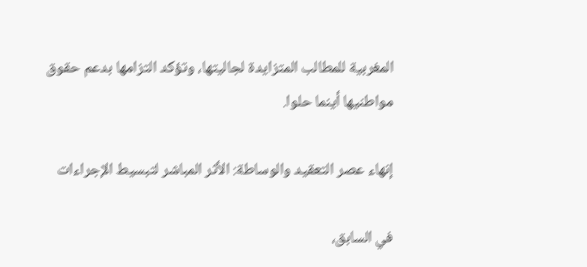المغربية للمطالب المتزايدة لجاليتها، وتؤكد التزامها بدعم حقوق مواطنيها أينما حلوا.

إنهاء عصر التعقيد والوساطة: الأثر المباشر لتبسيط الإجراءات

في السابق،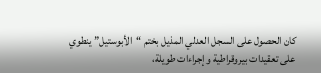كان الحصول على السجل العدلي المذيل بختم “الأبوستيل” ينطوي على تعقيدات بيروقراطية وإجراءات طويلة،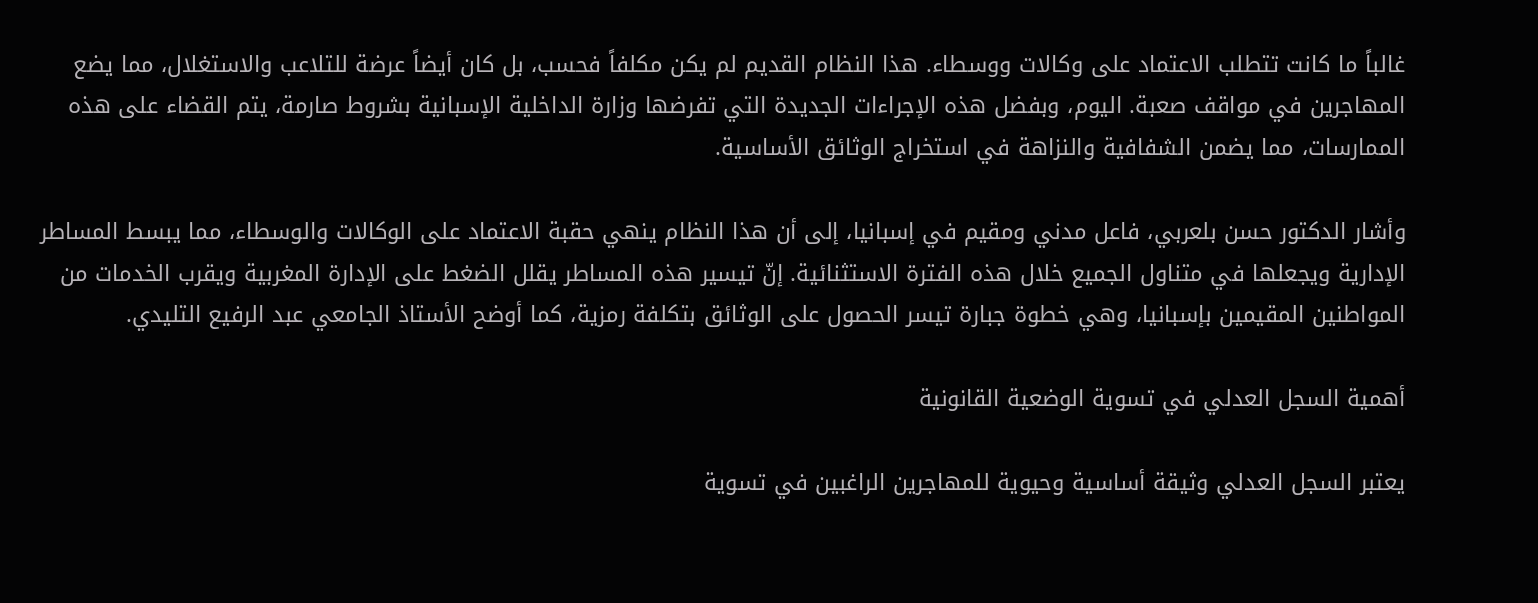غالباً ما كانت تتطلب الاعتماد على وكالات ووسطاء. هذا النظام القديم لم يكن مكلفاً فحسب، بل كان أيضاً عرضة للتلاعب والاستغلال، مما يضع المهاجرين في مواقف صعبة. اليوم، وبفضل هذه الإجراءات الجديدة التي تفرضها وزارة الداخلية الإسبانية بشروط صارمة، يتم القضاء على هذه الممارسات، مما يضمن الشفافية والنزاهة في استخراج الوثائق الأساسية.

وأشار الدكتور حسن بلعربي، فاعل مدني ومقيم في إسبانيا، إلى أن هذا النظام ينهي حقبة الاعتماد على الوكالات والوسطاء، مما يبسط المساطر الإدارية ويجعلها في متناول الجميع خلال هذه الفترة الاستثنائية. إنّ تيسير هذه المساطر يقلل الضغط على الإدارة المغربية ويقرب الخدمات من المواطنين المقيمين بإسبانيا، وهي خطوة جبارة تيسر الحصول على الوثائق بتكلفة رمزية، كما أوضح الأستاذ الجامعي عبد الرفيع التليدي.

أهمية السجل العدلي في تسوية الوضعية القانونية

يعتبر السجل العدلي وثيقة أساسية وحيوية للمهاجرين الراغبين في تسوية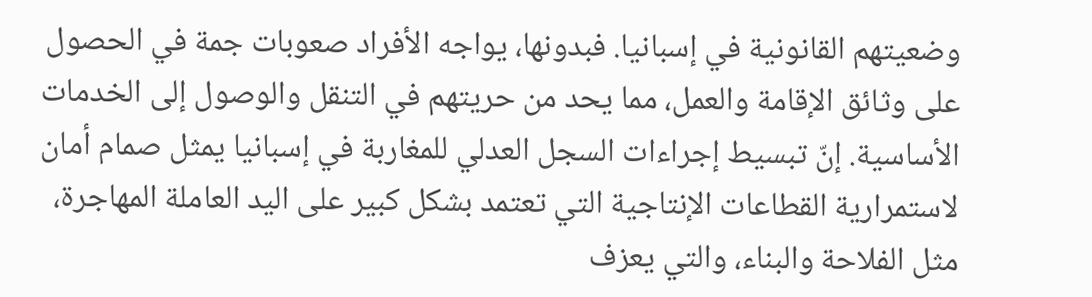وضعيتهم القانونية في إسبانيا. فبدونها، يواجه الأفراد صعوبات جمة في الحصول على وثائق الإقامة والعمل، مما يحد من حريتهم في التنقل والوصول إلى الخدمات الأساسية. إنّ تبسيط إجراءات السجل العدلي للمغاربة في إسبانيا يمثل صمام أمان لاستمرارية القطاعات الإنتاجية التي تعتمد بشكل كبير على اليد العاملة المهاجرة، مثل الفلاحة والبناء، والتي يعزف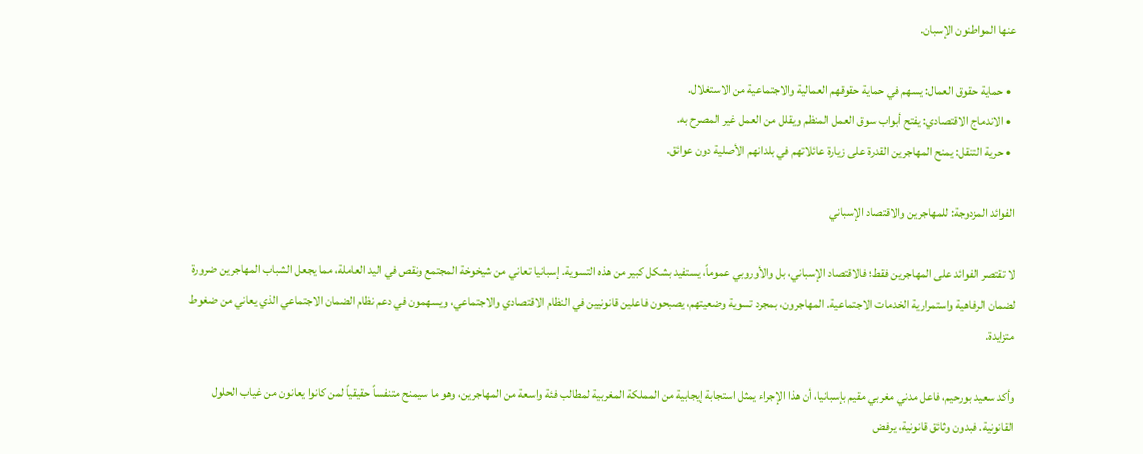عنها المواطنون الإسبان.

  • حماية حقوق العمال: يسهم في حماية حقوقهم العمالية والاجتماعية من الاستغلال.
  • الاندماج الاقتصادي: يفتح أبواب سوق العمل المنظم ويقلل من العمل غير المصرح به.
  • حرية التنقل: يمنح المهاجرين القدرة على زيارة عائلاتهم في بلدانهم الأصلية دون عوائق.

الفوائد المزدوجة: للمهاجرين والاقتصاد الإسباني

لا تقتصر الفوائد على المهاجرين فقط؛ فالاقتصاد الإسباني، بل والأوروبي عموماً، يستفيد بشكل كبير من هذه التسوية. إسبانيا تعاني من شيخوخة المجتمع ونقص في اليد العاملة، مما يجعل الشباب المهاجرين ضرورة لضمان الرفاهية واستمرارية الخدمات الاجتماعية. المهاجرون، بمجرد تسوية وضعيتهم، يصبحون فاعلين قانونيين في النظام الاقتصادي والاجتماعي، ويسهمون في دعم نظام الضمان الاجتماعي الذي يعاني من ضغوط متزايدة.

وأكد سعيد بورحيم، فاعل مدني مغربي مقيم بإسبانيا، أن هذا الإجراء يمثل استجابة إيجابية من المملكة المغربية لمطالب فئة واسعة من المهاجرين، وهو ما سيمنح متنفساً حقيقياً لمن كانوا يعانون من غياب الحلول القانونية. فبدون وثائق قانونية، يرفض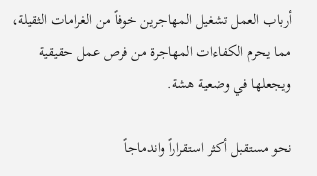أرباب العمل تشغيل المهاجرين خوفاً من الغرامات الثقيلة، مما يحرم الكفاءات المهاجرة من فرص عمل حقيقية ويجعلها في وضعية هشة.

نحو مستقبل أكثر استقراراً واندماجاً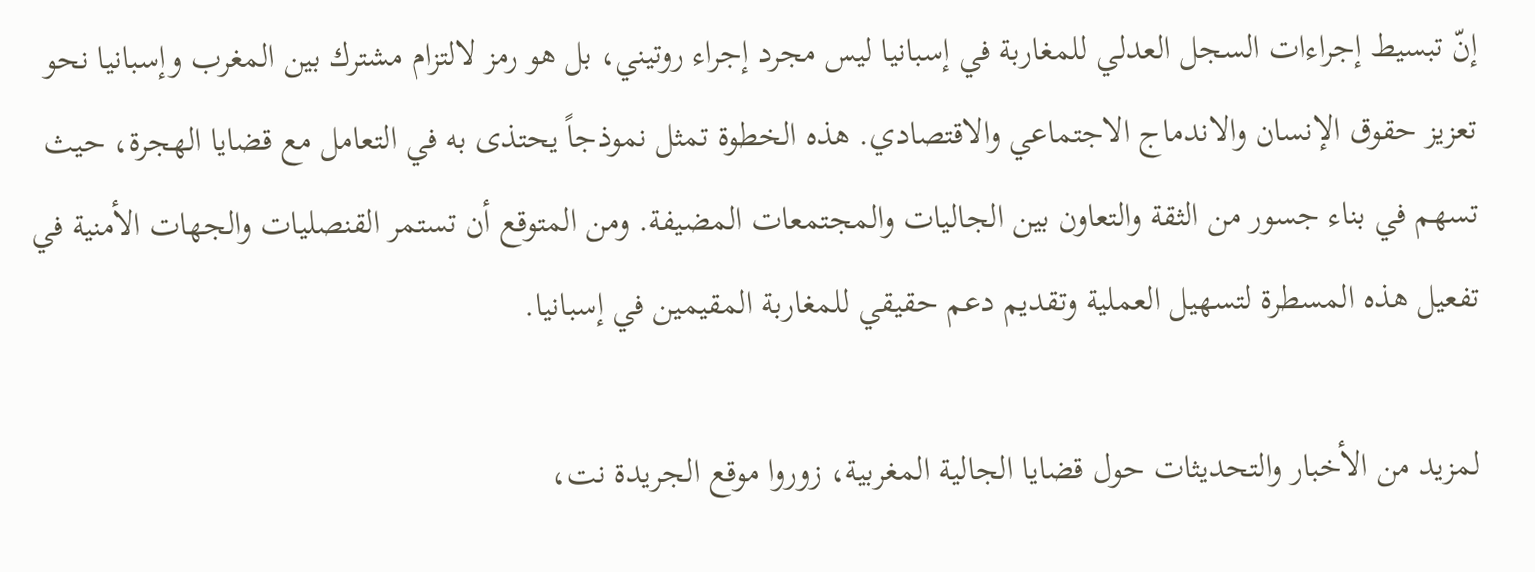إنّ تبسيط إجراءات السجل العدلي للمغاربة في إسبانيا ليس مجرد إجراء روتيني، بل هو رمز لالتزام مشترك بين المغرب وإسبانيا نحو تعزيز حقوق الإنسان والاندماج الاجتماعي والاقتصادي. هذه الخطوة تمثل نموذجاً يحتذى به في التعامل مع قضايا الهجرة، حيث تسهم في بناء جسور من الثقة والتعاون بين الجاليات والمجتمعات المضيفة. ومن المتوقع أن تستمر القنصليات والجهات الأمنية في تفعيل هذه المسطرة لتسهيل العملية وتقديم دعم حقيقي للمغاربة المقيمين في إسبانيا.

لمزيد من الأخبار والتحديثات حول قضايا الجالية المغربية، زوروا موقع الجريدة نت،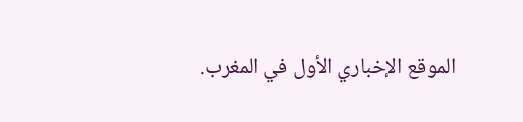الموقع الإخباري الأول في المغرب.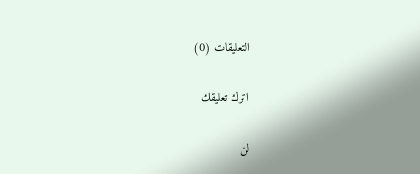التعليقات (0)

اترك تعليقك

لن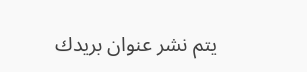يتم نشر عنوان بريدك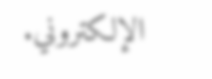الإلكتروني.